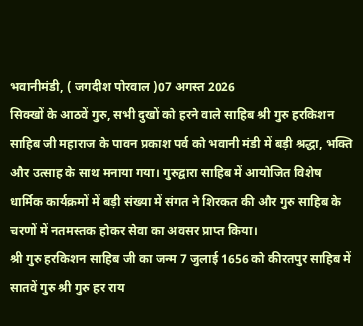भवानीमंडी, ( जगदीश पोरवाल )07 अगस्त 2026
सिक्खों के आठवें गुरु, सभी दुखों को हरने वाले साहिब श्री गुरु हरकिशन साहिब जी महाराज के पावन प्रकाश पर्व को भवानी मंडी में बड़ी श्रद्धा, भक्ति और उत्साह के साथ मनाया गया। गुरुद्वारा साहिब में आयोजित विशेष धार्मिक कार्यक्रमों में बड़ी संख्या में संगत ने शिरकत की और गुरु साहिब के चरणों में नतमस्तक होकर सेवा का अवसर प्राप्त किया।
श्री गुरु हरकिशन साहिब जी का जन्म 7 जुलाई 1656 को कीरतपुर साहिब में सातवें गुरु श्री गुरु हर राय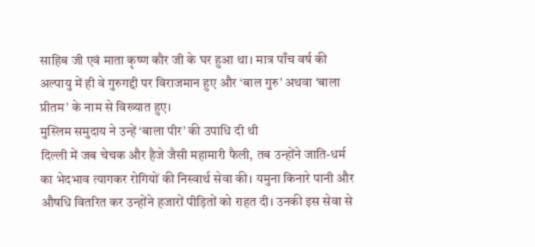साहिब जी एवं माता कृष्ण कौर जी के घर हुआ था। मात्र पाँच वर्ष की अल्पायु में ही वे गुरुगद्दी पर विराजमान हुए और ‘बाल गुरु’ अथवा ‘बाला प्रीतम’ के नाम से विख्यात हुए।
मुस्लिम समुदाय ने उन्हें ‘बाला पीर’ की उपाधि दी थी
दिल्ली में जब चेचक और हैजे जैसी महामारी फैली, तब उन्होंने जाति-धर्म का भेदभाव त्यागकर रोगियों की निस्वार्थ सेवा की। यमुना किनारे पानी और औषधि वितरित कर उन्होंने हजारों पीड़ितों को राहत दी। उनकी इस सेवा से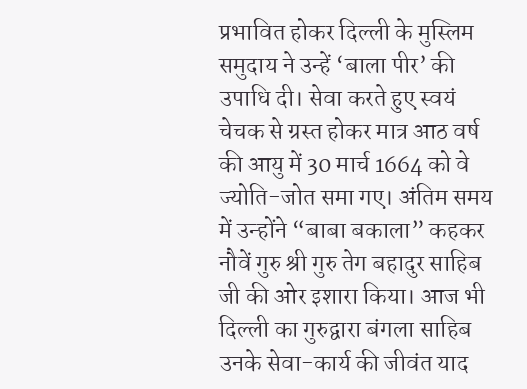प्रभावित होकर दिल्ली के मुस्लिम समुदाय ने उन्हें ‘बाला पीर’ की उपाधि दी। सेवा करते हुए स्वयं चेचक से ग्रस्त होकर मात्र आठ वर्ष की आयु में 30 मार्च 1664 को वे ज्योति-जोत समा गए। अंतिम समय में उन्होंने “बाबा बकाला” कहकर नौवें गुरु श्री गुरु तेग बहादुर साहिब जी की ओर इशारा किया। आज भी दिल्ली का गुरुद्वारा बंगला साहिब उनके सेवा-कार्य की जीवंत याद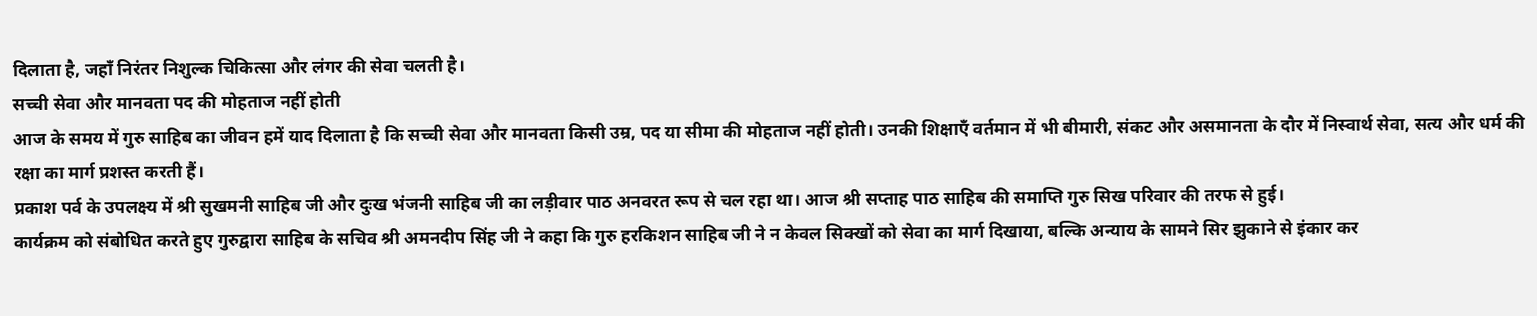दिलाता है, जहाँ निरंतर निशुल्क चिकित्सा और लंगर की सेवा चलती है।
सच्ची सेवा और मानवता पद की मोहताज नहीं होती
आज के समय में गुरु साहिब का जीवन हमें याद दिलाता है कि सच्ची सेवा और मानवता किसी उम्र, पद या सीमा की मोहताज नहीं होती। उनकी शिक्षाएँ वर्तमान में भी बीमारी, संकट और असमानता के दौर में निस्वार्थ सेवा, सत्य और धर्म की रक्षा का मार्ग प्रशस्त करती हैं।
प्रकाश पर्व के उपलक्ष्य में श्री सुखमनी साहिब जी और दुःख भंजनी साहिब जी का लड़ीवार पाठ अनवरत रूप से चल रहा था। आज श्री सप्ताह पाठ साहिब की समाप्ति गुरु सिख परिवार की तरफ से हुई।
कार्यक्रम को संबोधित करते हुए गुरुद्वारा साहिब के सचिव श्री अमनदीप सिंह जी ने कहा कि गुरु हरकिशन साहिब जी ने न केवल सिक्खों को सेवा का मार्ग दिखाया, बल्कि अन्याय के सामने सिर झुकाने से इंकार कर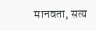मानवता, सत्य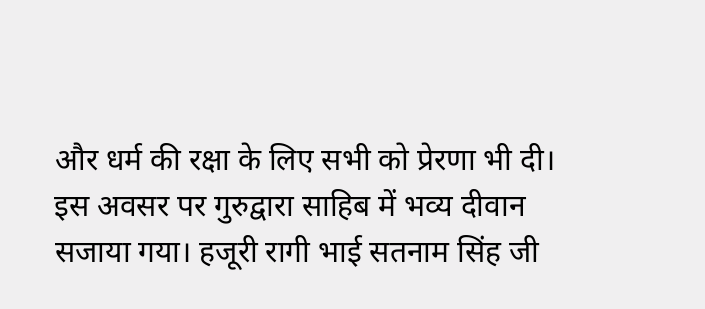और धर्म की रक्षा के लिए सभी को प्रेरणा भी दी।
इस अवसर पर गुरुद्वारा साहिब में भव्य दीवान सजाया गया। हजूरी रागी भाई सतनाम सिंह जी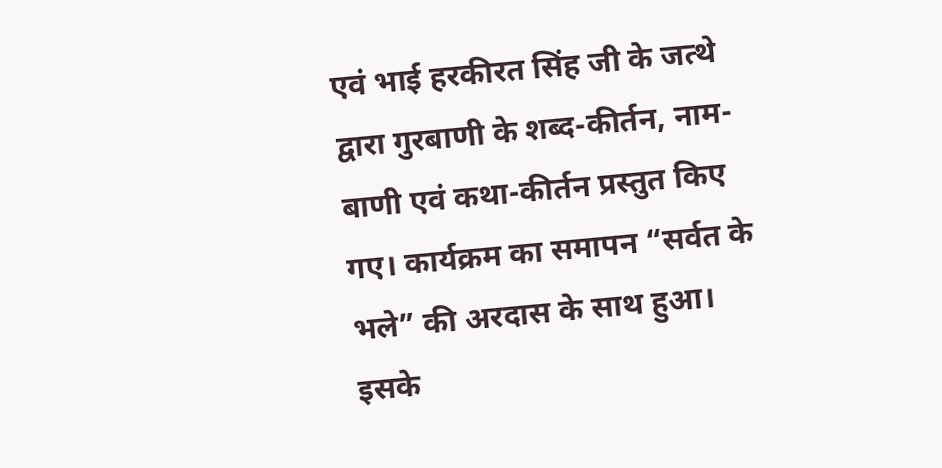एवं भाई हरकीरत सिंह जी के जत्थे द्वारा गुरबाणी के शब्द-कीर्तन, नाम-बाणी एवं कथा-कीर्तन प्रस्तुत किए गए। कार्यक्रम का समापन “सर्वत के भले” की अरदास के साथ हुआ। इसके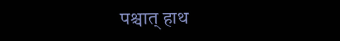पश्चात् हाथ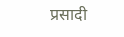प्रसादी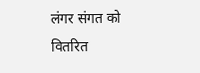लंगर संगत को वितरित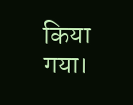किया गया।